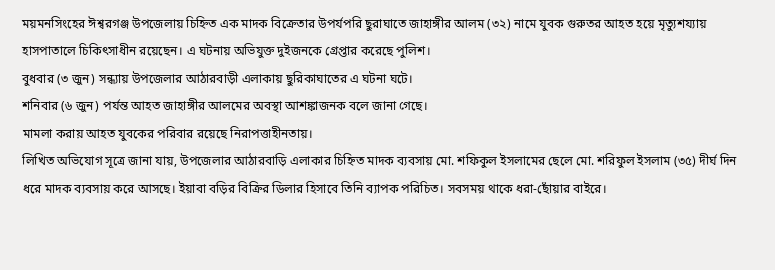ময়মনসিংহের ঈশ্বরগঞ্জ উপজেলায় চিহ্নিত এক মাদক বিক্রেতার উপর্যপরি ছুরাঘাতে জাহাঙ্গীর আলম (৩২) নামে যুবক গুরুতর আহত হয়ে মৃত্যুশয্যায় হাসপাতালে চিকিৎসাধীন রয়েছেন। এ ঘটনায় অভিযুক্ত দুইজনকে গ্রেপ্তার করেছে পুলিশ।
বুধবার (৩ জুন) সন্ধ্যায় উপজেলার আঠারবাড়ী এলাকায় ছুরিকাঘাতের এ ঘটনা ঘটে।
শনিবার (৬ জুন) পর্যন্ত আহত জাহাঙ্গীর আলমের অবস্থা আশঙ্কাজনক বলে জানা গেছে।
মামলা করায় আহত যুবকের পরিবার রয়েছে নিরাপত্তাহীনতায়।
লিখিত অভিযোগ সূত্রে জানা যায়, উপজেলার আঠারবাড়ি এলাকার চিহ্নিত মাদক ব্যবসায় মো. শফিকুল ইসলামের ছেলে মো. শরিফুল ইসলাম (৩৫) দীর্ঘ দিন ধরে মাদক ব্যবসায় করে আসছে। ইয়াবা বড়ির বিক্রির ডিলার হিসাবে তিনি ব্যাপক পরিচিত। সবসময় থাকে ধরা-ছোঁয়ার বাইরে।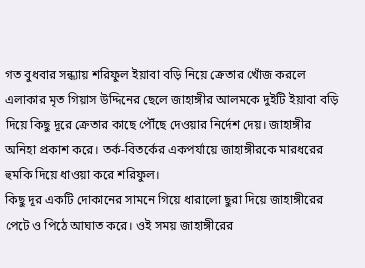গত বুধবার সন্ধ্যায় শরিফুল ইয়াবা বড়ি নিয়ে ক্রেতার খোঁজ করলে এলাকার মৃত গিয়াস উদ্দিনের ছেলে জাহাঙ্গীর আলমকে দুইটি ইয়াবা বড়ি দিয়ে কিছু দূরে ক্রেতার কাছে পৌঁছে দেওয়ার নির্দেশ দেয়। জাহাঙ্গীর অনিহা প্রকাশ করে। তর্ক-বিতর্কের একপর্যায়ে জাহাঙ্গীরকে মারধরের হুমকি দিয়ে ধাওয়া করে শরিফুল।
কিছু দূর একটি দোকানের সামনে গিয়ে ধারালো ছুরা দিয়ে জাহাঙ্গীরের পেটে ও পিঠে আঘাত করে। ওই সময় জাহাঙ্গীরের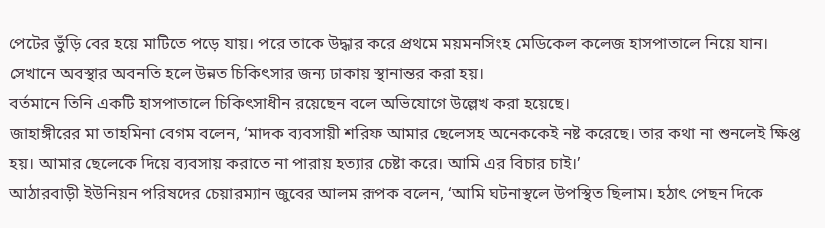পেটের ভুঁড়ি বের হয়ে মাটিতে পড়ে যায়। পরে তাকে উদ্ধার করে প্রথমে ময়মনসিংহ মেডিকেল কলেজ হাসপাতালে নিয়ে যান। সেখানে অবস্থার অবনতি হলে উন্নত চিকিৎসার জন্য ঢাকায় স্থানান্তর করা হয়।
বর্তমানে তিনি একটি হাসপাতালে চিকিৎসাধীন রয়েছেন বলে অভিযোগে উল্লেখ করা হয়েছে।
জাহাঙ্গীরের মা তাহমিনা বেগম বলেন, ‘মাদক ব্যবসায়ী শরিফ আমার ছেলেসহ অনেককেই নষ্ট করেছে। তার কথা না শুনলেই ক্ষিপ্ত হয়। আমার ছেলেকে দিয়ে ব্যবসায় করাতে না পারায় হত্যার চেষ্টা করে। আমি এর বিচার চাই।’
আঠারবাড়ী ইউনিয়ন পরিষদের চেয়ারম্যান জুবের আলম রূপক বলেন, ‘আমি ঘটনাস্থলে উপস্থিত ছিলাম। হঠাৎ পেছন দিকে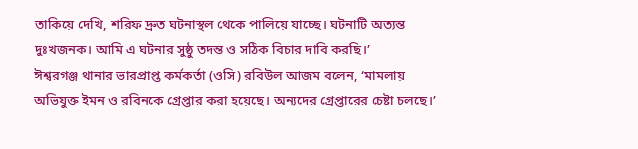তাকিয়ে দেখি, শরিফ দ্রুত ঘটনাস্থল থেকে পালিয়ে যাচ্ছে। ঘটনাটি অত্যন্ত দুঃখজনক। আমি এ ঘটনার সুষ্ঠু তদন্ত ও সঠিক বিচার দাবি করছি।’
ঈশ্বরগঞ্জ থানার ভারপ্রাপ্ত কর্মকর্তা (ওসি) রবিউল আজম বলেন, ‘মামলায় অভিযুক্ত ইমন ও রবিনকে গ্রেপ্তার করা হয়েছে। অন্যদের গ্রেপ্তারের চেষ্টা চলছে।’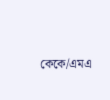কেকে/এমএ